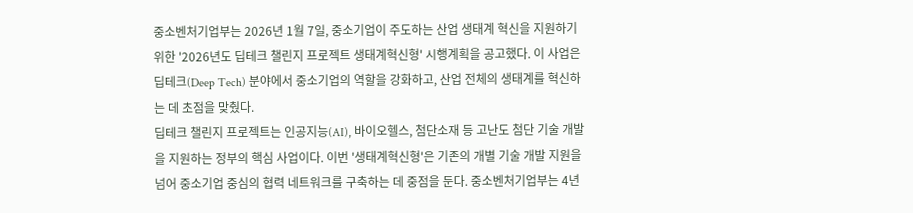중소벤처기업부는 2026년 1월 7일, 중소기업이 주도하는 산업 생태계 혁신을 지원하기 위한 '2026년도 딥테크 챌린지 프로젝트 생태계혁신형' 시행계획을 공고했다. 이 사업은 딥테크(Deep Tech) 분야에서 중소기업의 역할을 강화하고, 산업 전체의 생태계를 혁신하는 데 초점을 맞췄다.
딥테크 챌린지 프로젝트는 인공지능(AI), 바이오헬스, 첨단소재 등 고난도 첨단 기술 개발을 지원하는 정부의 핵심 사업이다. 이번 '생태계혁신형'은 기존의 개별 기술 개발 지원을 넘어 중소기업 중심의 협력 네트워크를 구축하는 데 중점을 둔다. 중소벤처기업부는 4년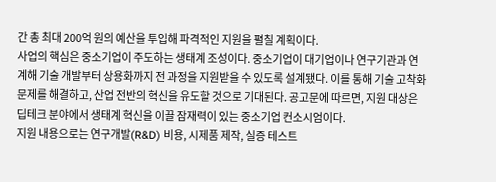간 총 최대 200억 원의 예산을 투입해 파격적인 지원을 펼칠 계획이다.
사업의 핵심은 중소기업이 주도하는 생태계 조성이다. 중소기업이 대기업이나 연구기관과 연계해 기술 개발부터 상용화까지 전 과정을 지원받을 수 있도록 설계됐다. 이를 통해 기술 고착화 문제를 해결하고, 산업 전반의 혁신을 유도할 것으로 기대된다. 공고문에 따르면, 지원 대상은 딥테크 분야에서 생태계 혁신을 이끌 잠재력이 있는 중소기업 컨소시엄이다.
지원 내용으로는 연구개발(R&D) 비용, 시제품 제작, 실증 테스트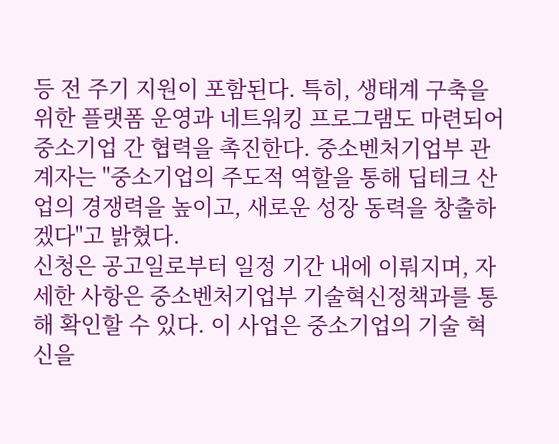등 전 주기 지원이 포함된다. 특히, 생태계 구축을 위한 플랫폼 운영과 네트워킹 프로그램도 마련되어 중소기업 간 협력을 촉진한다. 중소벤처기업부 관계자는 "중소기업의 주도적 역할을 통해 딥테크 산업의 경쟁력을 높이고, 새로운 성장 동력을 창출하겠다"고 밝혔다.
신청은 공고일로부터 일정 기간 내에 이뤄지며, 자세한 사항은 중소벤처기업부 기술혁신정책과를 통해 확인할 수 있다. 이 사업은 중소기업의 기술 혁신을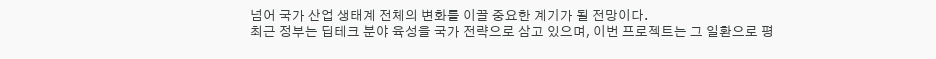넘어 국가 산업 생태계 전체의 변화를 이끌 중요한 계기가 될 전망이다.
최근 정부는 딥테크 분야 육성을 국가 전략으로 삼고 있으며, 이번 프로젝트는 그 일환으로 평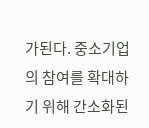가된다. 중소기업의 참여를 확대하기 위해 간소화된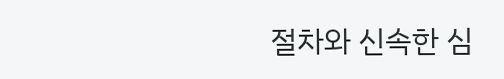절차와 신속한 심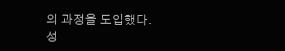의 과정을 도입했다. 성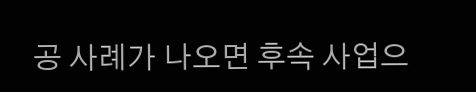공 사례가 나오면 후속 사업으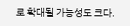로 확대될 가능성도 크다.